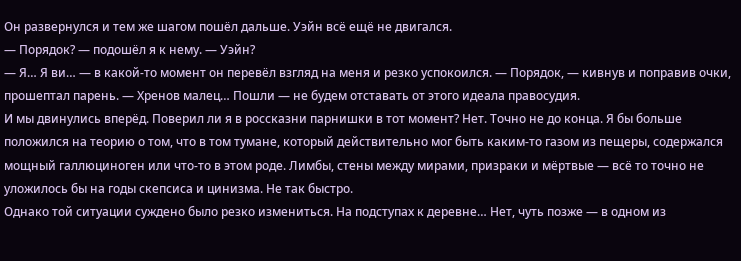Он развернулся и тем же шагом пошёл дальше. Уэйн всё ещё не двигался.
— Порядок? — подошёл я к нему. — Уэйн?
— Я… Я ви… — в какой-то момент он перевёл взгляд на меня и резко успокоился. — Порядок, — кивнув и поправив очки, прошептал парень. — Хренов малец… Пошли — не будем отставать от этого идеала правосудия.
И мы двинулись вперёд. Поверил ли я в россказни парнишки в тот момент? Нет. Точно не до конца. Я бы больше положился на теорию о том, что в том тумане, который действительно мог быть каким-то газом из пещеры, содержался мощный галлюциноген или что-то в этом роде. Лимбы, стены между мирами, призраки и мёртвые — всё то точно не уложилось бы на годы скепсиса и цинизма. Не так быстро.
Однако той ситуации суждено было резко измениться. На подступах к деревне… Нет, чуть позже — в одном из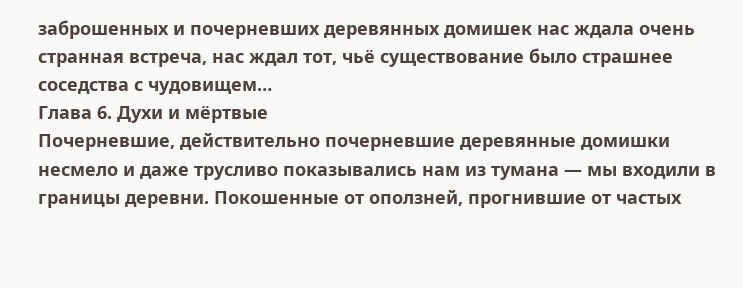заброшенных и почерневших деревянных домишек нас ждала очень странная встреча, нас ждал тот, чьё существование было страшнее соседства с чудовищем…
Глава 6. Духи и мёртвые
Почерневшие, действительно почерневшие деревянные домишки несмело и даже трусливо показывались нам из тумана — мы входили в границы деревни. Покошенные от оползней, прогнившие от частых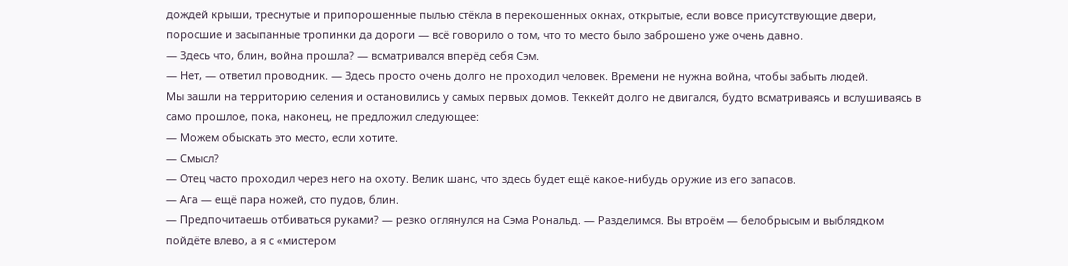дождей крыши, треснутые и припорошенные пылью стёкла в перекошенных окнах, открытые, если вовсе присутствующие двери, поросшие и засыпанные тропинки да дороги — всё говорило о том, что то место было заброшено уже очень давно.
— Здесь что, блин, война прошла? — всматривался вперёд себя Сэм.
— Нет, — ответил проводник. — Здесь просто очень долго не проходил человек. Времени не нужна война, чтобы забыть людей.
Мы зашли на территорию селения и остановились у самых первых домов. Теккейт долго не двигался, будто всматриваясь и вслушиваясь в само прошлое, пока, наконец, не предложил следующее:
— Можем обыскать это место, если хотите.
— Смысл?
— Отец часто проходил через него на охоту. Велик шанс, что здесь будет ещё какое-нибудь оружие из его запасов.
— Ага — ещё пара ножей, сто пудов, блин.
— Предпочитаешь отбиваться руками? — резко оглянулся на Сэма Рональд. — Разделимся. Вы втроём — белобрысым и выблядком пойдёте влево, а я с «мистером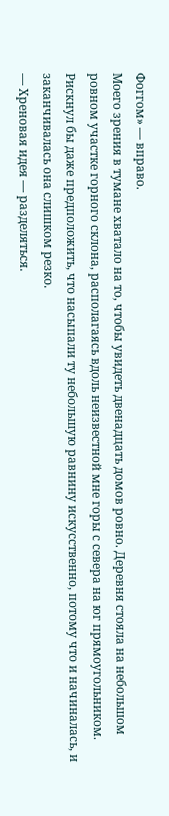Фоггом» — вправо.
Моего зрения в тумане хватало на то, чтобы увидеть двенадцать домов ровно. Деревня стояла на небольшом ровном участке горного склона, располагаясь вдоль неизвестной мне горы с севера на юг прямоугольником. Рискнул бы даже предположить, что насыпали ту небольшую равнину искусственно, потому что и начиналась, и заканчивалась она слишком резко.
— Хреновая идея — разделяться.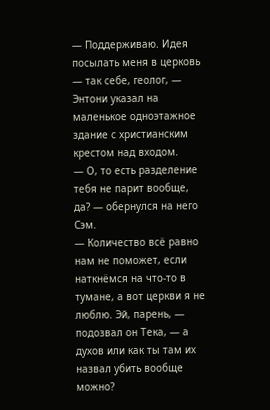— Поддерживаю. Идея посылать меня в церковь — так себе, геолог, — Энтони указал на маленькое одноэтажное здание с христианским крестом над входом.
— О, то есть разделение тебя не парит вообще, да? — обернулся на него Сэм.
— Количество всё равно нам не поможет, если наткнёмся на что-то в тумане, а вот церкви я не люблю. Эй, парень, — подозвал он Тека, — а духов или как ты там их назвал убить вообще можно?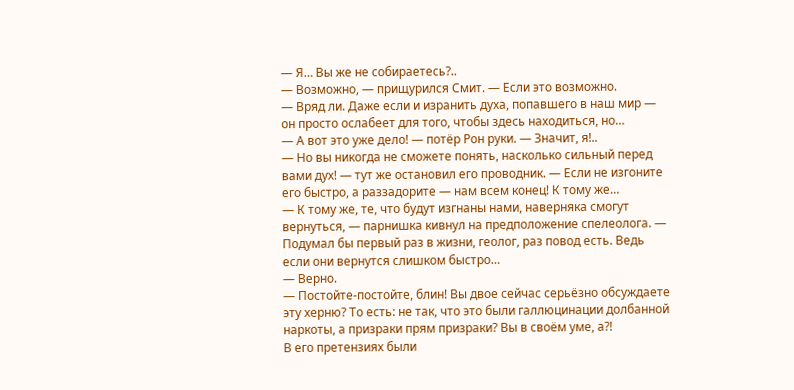— Я… Вы же не собираетесь?..
— Возможно, — прищурился Смит. — Если это возможно.
— Вряд ли. Даже если и изранить духа, попавшего в наш мир — он просто ослабеет для того, чтобы здесь находиться, но…
— А вот это уже дело! — потёр Рон руки. — Значит, я!..
— Но вы никогда не сможете понять, насколько сильный перед вами дух! — тут же остановил его проводник. — Если не изгоните его быстро, а раззадорите — нам всем конец! К тому же…
— К тому же, те, что будут изгнаны нами, наверняка смогут вернуться, — парнишка кивнул на предположение спелеолога. — Подумал бы первый раз в жизни, геолог, раз повод есть. Ведь если они вернутся слишком быстро…
— Верно.
— Постойте-постойте, блин! Вы двое сейчас серьёзно обсуждаете эту херню? То есть: не так, что это были галлюцинации долбанной наркоты, а призраки прям призраки? Вы в своём уме, а?!
В его претензиях были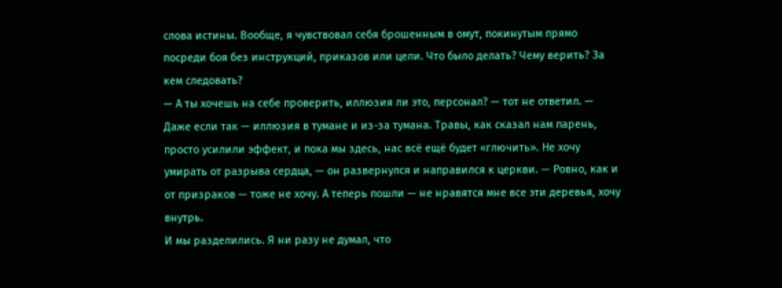слова истины. Вообще, я чувствовал себя брошенным в омут, покинутым прямо посреди боя без инструкций, приказов или цели. Что было делать? Чему верить? За кем следовать?
— А ты хочешь на себе проверить, иллюзия ли это, персонал? — тот не ответил. — Даже если так — иллюзия в тумане и из-за тумана. Травы, как сказал нам парень, просто усилили эффект, и пока мы здесь, нас всё ещё будет «глючить». Не хочу умирать от разрыва сердца, — он развернулся и направился к церкви. — Ровно, как и от призраков — тоже не хочу. А теперь пошли — не нравятся мне все эти деревья, хочу внутрь.
И мы разделились. Я ни разу не думал, что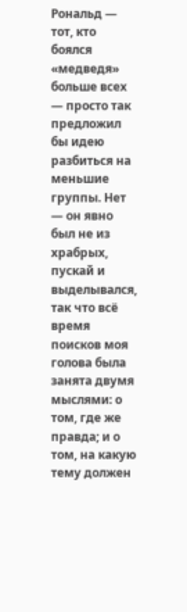Рональд — тот, кто боялся «медведя» больше всех — просто так предложил бы идею разбиться на меньшие группы. Нет — он явно был не из храбрых, пускай и выделывался, так что всё время поисков моя голова была занята двумя мыслями: о том, где же правда; и о том, на какую тему должен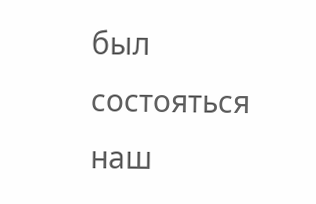был состояться наш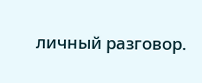личный разговор.